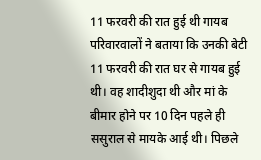11 फरवरी की रात हुई थी गायब
परिवारवालों ने बताया कि उनकी बेटी 11 फरवरी की रात घर से गायब हुई थी। वह शादीशुदा थी और मां के बीमार होने पर 10 दिन पहले ही ससुराल से मायके आई थी। पिछले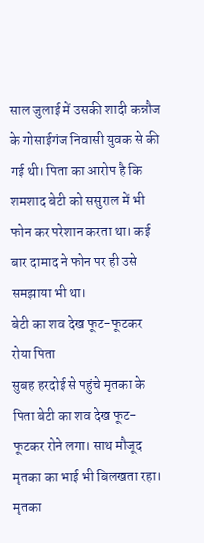साल जुलाई में उसकी शादी कन्नौज के गोसाईगंज निवासी युवक से की गई थी। पिता का आरोप है कि शमशाद बेटी को ससुराल में भी फोन कर परेशान करता था। कई बार दामाद ने फोन पर ही उसे समझाया भी था।
बेटी का शव देख फूट-फूटकर रोया पिता
सुबह हरदोई से पहुंचे मृतका के पिता बेटी का शव देख फूट-फूटकर रोने लगा। साथ मौजूद मृतका का भाई भी बिलखता रहा। मृतका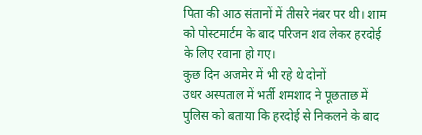पिता की आठ संतानों में तीसरे नंबर पर थी। शाम को पोस्टमार्टम के बाद परिजन शव लेकर हरदोई के लिए रवाना हो गए।
कुछ दिन अजमेर में भी रहे थे दोनों
उधर अस्पताल में भर्ती शमशाद ने पूछताछ में पुलिस को बताया कि हरदोई से निकलने के बाद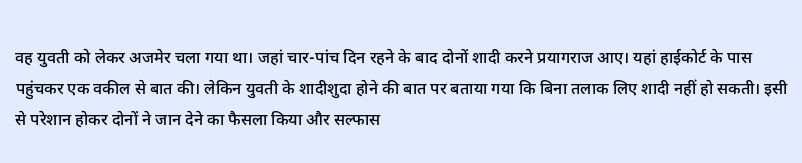वह युवती को लेकर अजमेर चला गया था। जहां चार-पांच दिन रहने के बाद दोनों शादी करने प्रयागराज आए। यहां हाईकोर्ट के पास पहुंचकर एक वकील से बात की। लेकिन युवती के शादीशुदा होने की बात पर बताया गया कि बिना तलाक लिए शादी नहीं हो सकती। इसी से परेशान होकर दोनों ने जान देने का फैसला किया और सल्फास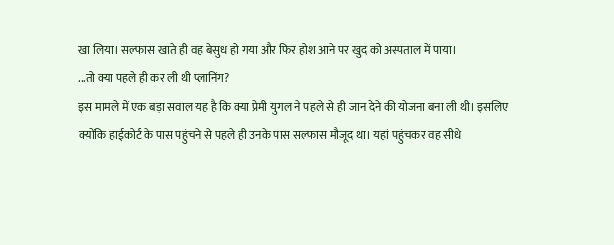खा लिया। सल्फास खाते ही वह बेसुध हो गया और फिर होश आने पर खुद को अस्पताल में पाया।
...तो क्या पहले ही कर ली थी प्लानिंग?
इस मामले में एक बड़ा सवाल यह है कि क्या प्रेमी युगल ने पहले से ही जान देने की योजना बना ली थी। इसलिए क्योंकि हाईकोर्ट के पास पहुंचने से पहले ही उनके पास सल्फास मौजूद था। यहां पहुंचकर वह सीधे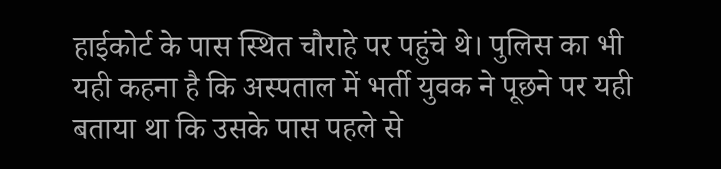हाईकोर्ट के पास स्थित चौराहे पर पहुंचे थे। पुलिस का भी यही कहना है कि अस्पताल में भर्ती युवक ने पूछने पर यही बताया था कि उसके पास पहले से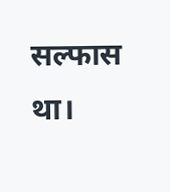सल्फास था।